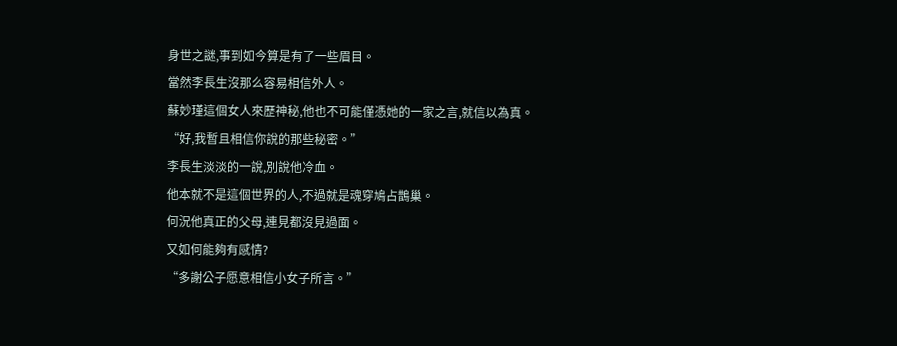身世之謎,事到如今算是有了一些眉目。
當然李長生沒那么容易相信外人。
蘇妙瑾這個女人來歷神秘,他也不可能僅憑她的一家之言,就信以為真。
“好,我暫且相信你說的那些秘密。”
李長生淡淡的一說,別說他冷血。
他本就不是這個世界的人,不過就是魂穿鳩占鵲巢。
何況他真正的父母,連見都沒見過面。
又如何能夠有感情?
“多謝公子愿意相信小女子所言。”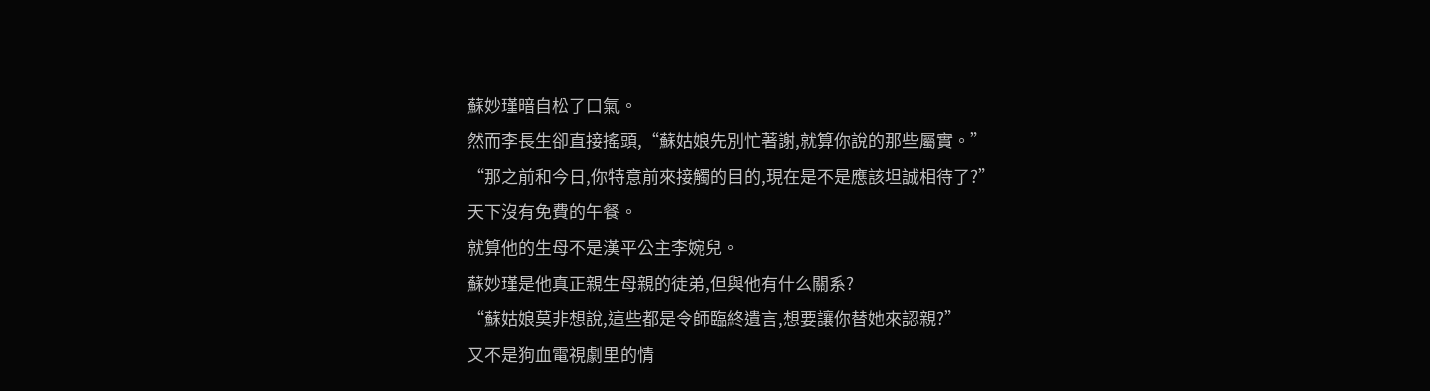蘇妙瑾暗自松了口氣。
然而李長生卻直接搖頭,“蘇姑娘先別忙著謝,就算你說的那些屬實。”
“那之前和今日,你特意前來接觸的目的,現在是不是應該坦誠相待了?”
天下沒有免費的午餐。
就算他的生母不是漢平公主李婉兒。
蘇妙瑾是他真正親生母親的徒弟,但與他有什么關系?
“蘇姑娘莫非想說,這些都是令師臨終遺言,想要讓你替她來認親?”
又不是狗血電視劇里的情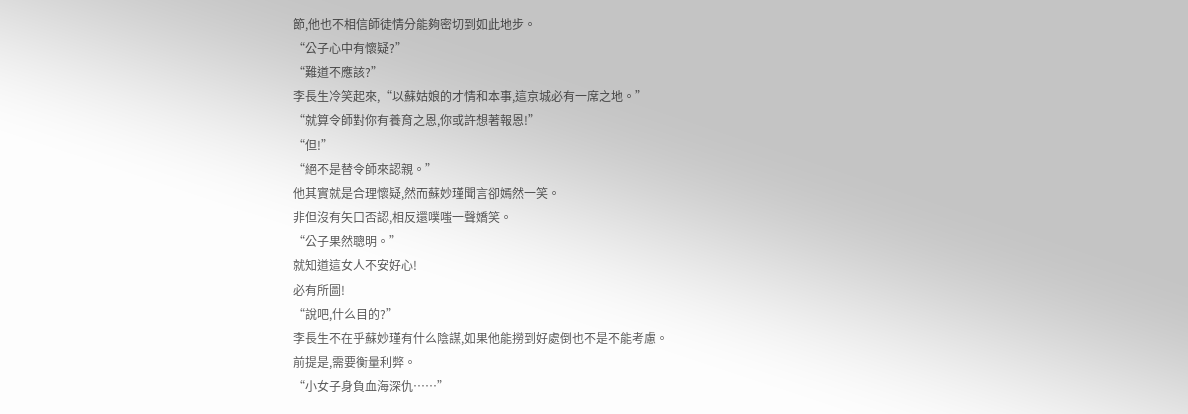節,他也不相信師徒情分能夠密切到如此地步。
“公子心中有懷疑?”
“難道不應該?”
李長生冷笑起來,“以蘇姑娘的才情和本事,這京城必有一席之地。”
“就算令師對你有養育之恩,你或許想著報恩!”
“但!”
“絕不是替令師來認親。”
他其實就是合理懷疑,然而蘇妙瑾聞言卻嫣然一笑。
非但沒有矢口否認,相反還噗嗤一聲嬌笑。
“公子果然聰明。”
就知道這女人不安好心!
必有所圖!
“說吧,什么目的?”
李長生不在乎蘇妙瑾有什么陰謀,如果他能撈到好處倒也不是不能考慮。
前提是,需要衡量利弊。
“小女子身負血海深仇……”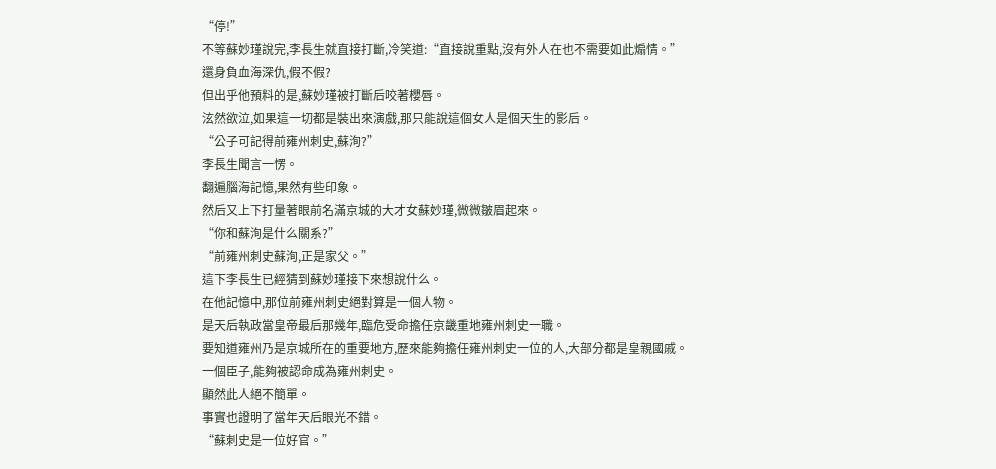“停!”
不等蘇妙瑾說完,李長生就直接打斷,冷笑道:“直接說重點,沒有外人在也不需要如此煽情。”
還身負血海深仇,假不假?
但出乎他預料的是,蘇妙瑾被打斷后咬著櫻唇。
泫然欲泣,如果這一切都是裝出來演戲,那只能說這個女人是個天生的影后。
“公子可記得前雍州刺史,蘇洵?”
李長生聞言一愣。
翻遍腦海記憶,果然有些印象。
然后又上下打量著眼前名滿京城的大才女蘇妙瑾,微微皺眉起來。
“你和蘇洵是什么關系?”
“前雍州刺史蘇洵,正是家父。”
這下李長生已經猜到蘇妙瑾接下來想說什么。
在他記憶中,那位前雍州刺史絕對算是一個人物。
是天后執政當皇帝最后那幾年,臨危受命擔任京畿重地雍州刺史一職。
要知道雍州乃是京城所在的重要地方,歷來能夠擔任雍州刺史一位的人,大部分都是皇親國戚。
一個臣子,能夠被認命成為雍州刺史。
顯然此人絕不簡單。
事實也證明了當年天后眼光不錯。
“蘇刺史是一位好官。”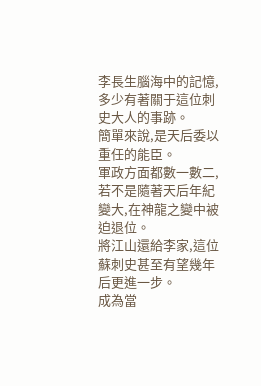李長生腦海中的記憶,多少有著關于這位刺史大人的事跡。
簡單來說,是天后委以重任的能臣。
軍政方面都數一數二,若不是隨著天后年紀變大,在神龍之變中被迫退位。
將江山還給李家,這位蘇刺史甚至有望幾年后更進一步。
成為當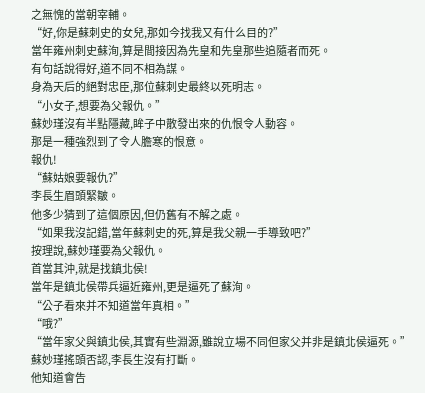之無愧的當朝宰輔。
“好,你是蘇刺史的女兒,那如今找我又有什么目的?”
當年雍州刺史蘇洵,算是間接因為先皇和先皇那些追隨者而死。
有句話說得好,道不同不相為謀。
身為天后的絕對忠臣,那位蘇刺史最終以死明志。
“小女子,想要為父報仇。”
蘇妙瑾沒有半點隱藏,眸子中散發出來的仇恨令人動容。
那是一種強烈到了令人膽寒的恨意。
報仇!
“蘇姑娘要報仇?”
李長生眉頭緊皺。
他多少猜到了這個原因,但仍舊有不解之處。
“如果我沒記錯,當年蘇刺史的死,算是我父親一手導致吧?”
按理說,蘇妙瑾要為父報仇。
首當其沖,就是找鎮北侯!
當年是鎮北侯帶兵逼近雍州,更是逼死了蘇洵。
“公子看來并不知道當年真相。”
“哦?”
“當年家父與鎮北侯,其實有些淵源,雖說立場不同但家父并非是鎮北侯逼死。”
蘇妙瑾搖頭否認,李長生沒有打斷。
他知道會告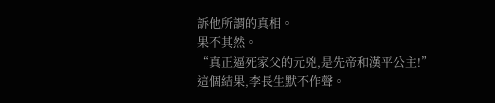訴他所謂的真相。
果不其然。
“真正逼死家父的元兇,是先帝和漢平公主!”
這個結果,李長生默不作聲。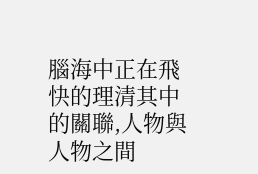腦海中正在飛快的理清其中的關聯,人物與人物之間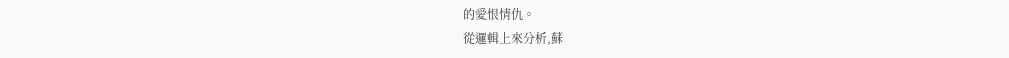的愛恨情仇。
從邏輯上來分析,蘇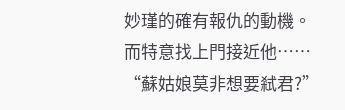妙瑾的確有報仇的動機。
而特意找上門接近他……
“蘇姑娘莫非想要弒君?”